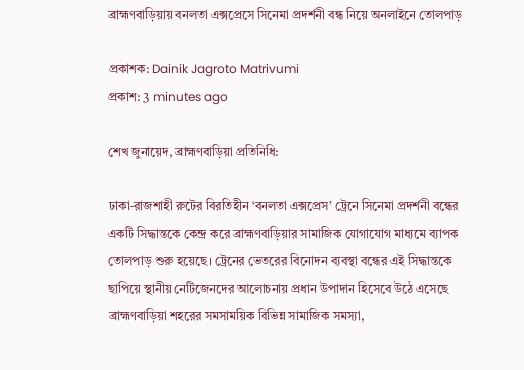ব্রাহ্মণবাড়িয়ায় বনলতা এক্সপ্রেসে সিনেমা প্রদর্শনী বন্ধ নিয়ে অনলাইনে তোলপাড়

প্রকাশক: Dainik Jagroto Matrivumi
প্রকাশ: 3 minutes ago

শেখ জুনায়েদ, ব্রাহ্মণবাড়িয়া প্রতিনিধি:

ঢাকা-রাজশাহী রুটের বিরতিহীন ‘বনলতা এক্সপ্রেস’ ট্রেনে সিনেমা প্রদর্শনী বন্ধের একটি সিদ্ধান্তকে কেন্দ্র করে ব্রাহ্মণবাড়িয়ার সামাজিক যোগাযোগ মাধ্যমে ব্যাপক তোলপাড় শুরু হয়েছে। ট্রেনের ভেতরের বিনোদন ব্যবস্থা বন্ধের এই সিদ্ধান্তকে ছাপিয়ে স্থানীয় নেটিজেনদের আলোচনায় প্রধান উপাদান হিসেবে উঠে এসেছে ব্রাহ্মণবাড়িয়া শহরের সমসাময়িক বিভিন্ন সামাজিক সমস্যা,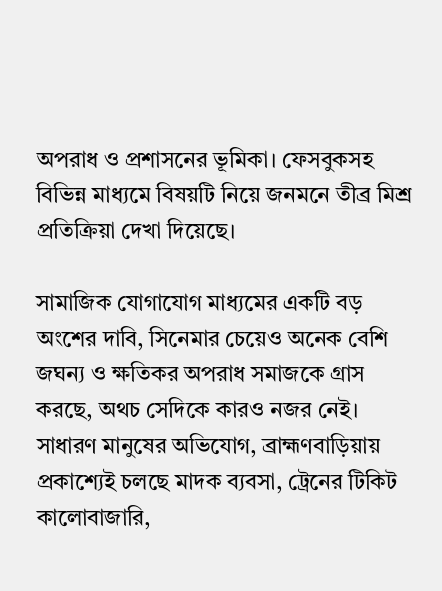অপরাধ ও প্রশাসনের ভূমিকা। ফেসবুকসহ বিভিন্ন মাধ্যমে বিষয়টি নিয়ে জনমনে তীব্র মিশ্র প্রতিক্রিয়া দেখা দিয়েছে।

সামাজিক যোগাযোগ মাধ্যমের একটি বড় অংশের দাবি, সিনেমার চেয়েও অনেক বেশি জঘন্য ও ক্ষতিকর অপরাধ সমাজকে গ্রাস করছে, অথচ সেদিকে কারও নজর নেই। সাধারণ মানুষের অভিযোগ, ব্রাহ্মণবাড়িয়ায় প্রকাশ্যেই চলছে মাদক ব্যবসা, ট্রেনের টিকিট কালোবাজারি,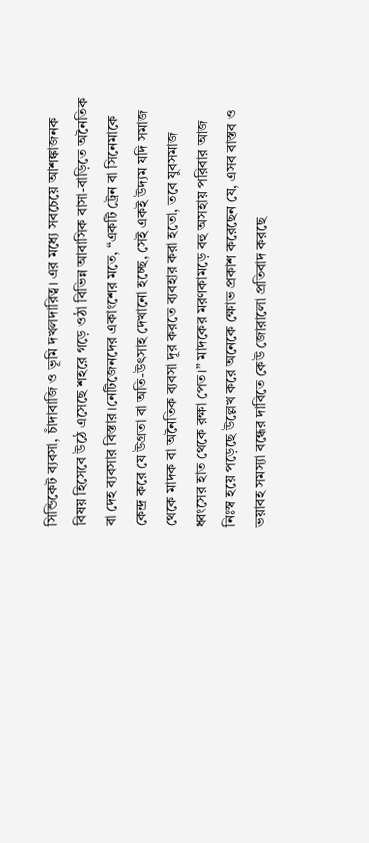সিন্ডিকেট ব্যবসা, চাঁদাবাজি ও ভূমি দখলদারিত্ব। এর মধ্যে সবচেয়ে আশঙ্কাজনক বিষয় হিসেবে উঠে এসেছে শহরে গড়ে ওঠা বিভিন্ন আবাসিক বাসা-বাড়িতে অনৈতিক বা দেহ ব্যবসার বিস্তার।নেটিজেনদের একাংশের মতে, “একটি ট্রেন বা সিনেমাকে কেন্দ্র করে যে উগ্রতা বা অতি-উৎসাহ দেখানো হচ্ছে, সেই একই উদ্যম যদি সমাজ থেকে মাদক বা অনৈতিক ব্যবসা দূর করতে ব্যবহার করা হতো, তবে যুবসমাজ ধ্বংসের হাত থেকে রক্ষা পেত।” মাদকের মরণকামড়ে বহু অসহায় পরিবার আজ নিঃস্ব হয়ে পড়েছে উল্লেখ করে অনেকে ক্ষোভ প্রকাশ করেছেন যে, এসব বাস্তব ও ভয়াবহ সমস্যা বন্ধের দাবিতে কেউ জোরালো প্রতিবাদ করছে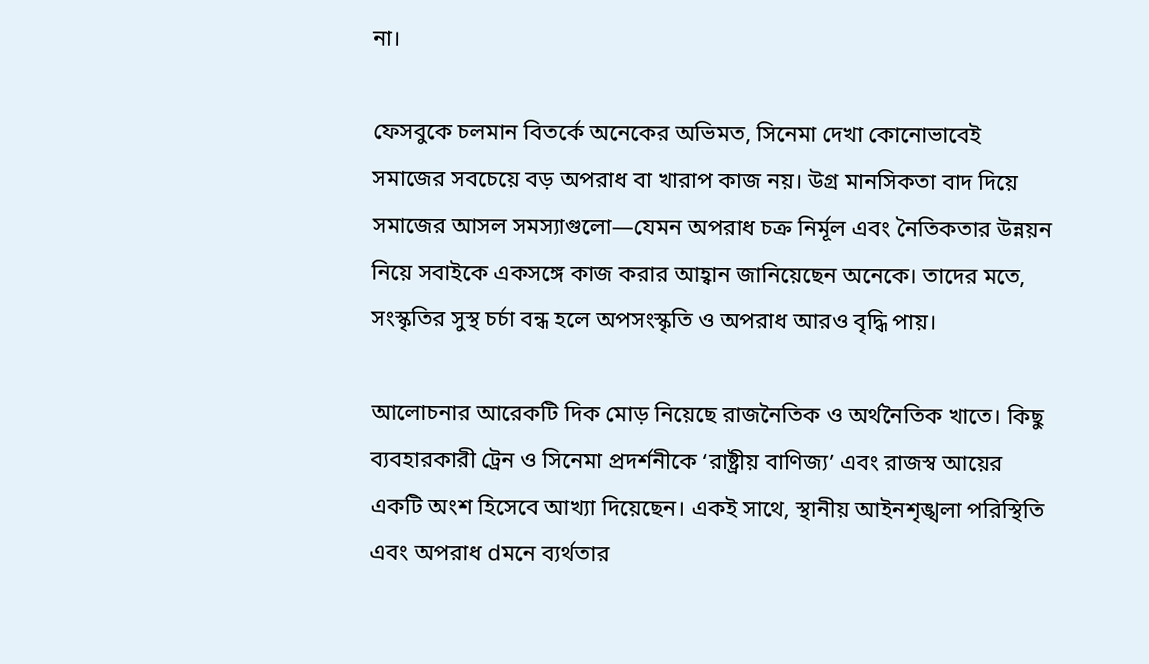না।

ফেসবুকে চলমান বিতর্কে অনেকের অভিমত, সিনেমা দেখা কোনোভাবেই সমাজের সবচেয়ে বড় অপরাধ বা খারাপ কাজ নয়। উগ্র মানসিকতা বাদ দিয়ে সমাজের আসল সমস্যাগুলো—যেমন অপরাধ চক্র নির্মূল এবং নৈতিকতার উন্নয়ন নিয়ে সবাইকে একসঙ্গে কাজ করার আহ্বান জানিয়েছেন অনেকে। তাদের মতে, সংস্কৃতির সুস্থ চর্চা বন্ধ হলে অপসংস্কৃতি ও অপরাধ আরও বৃদ্ধি পায়।

আলোচনার আরেকটি দিক মোড় নিয়েছে রাজনৈতিক ও অর্থনৈতিক খাতে। কিছু ব্যবহারকারী ট্রেন ও সিনেমা প্রদর্শনীকে ‘রাষ্ট্রীয় বাণিজ্য’ এবং রাজস্ব আয়ের একটি অংশ হিসেবে আখ্যা দিয়েছেন। একই সাথে, স্থানীয় আইনশৃঙ্খলা পরিস্থিতি এবং অপরাধ dমনে ব্যর্থতার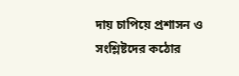দায় চাপিয়ে প্রশাসন ও সংশ্লিষ্টদের কঠোর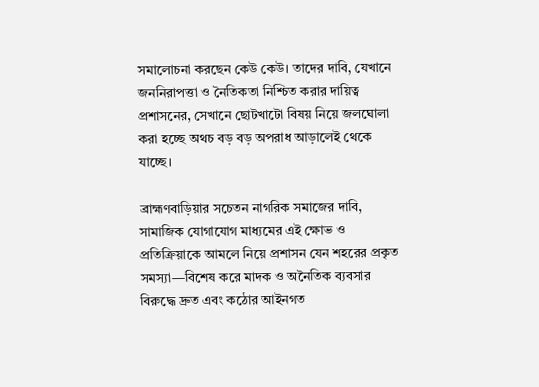সমালোচনা করছেন কেউ কেউ। তাদের দাবি, যেখানে জননিরাপত্তা ও নৈতিকতা নিশ্চিত করার দায়িত্ব প্রশাসনের, সেখানে ছোটখাটো বিষয় নিয়ে জলঘোলা করা হচ্ছে অথচ বড় বড় অপরাধ আড়ালেই থেকে যাচ্ছে।

ব্রাহ্মণবাড়িয়ার সচেতন নাগরিক সমাজের দাবি, সামাজিক যোগাযোগ মাধ্যমের এই ক্ষোভ ও প্রতিক্রিয়াকে আমলে নিয়ে প্রশাসন যেন শহরের প্রকৃত সমস্যা—বিশেষ করে মাদক ও অনৈতিক ব্যবসার বিরুদ্ধে দ্রুত এবং কঠোর আইনগত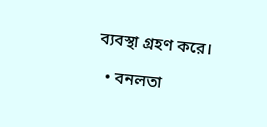ব্যবস্থা গ্রহণ করে।

  • বনলতা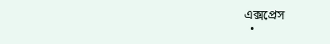এক্সপ্রেস
  •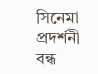সিনেমা প্রদর্শনী বন্ধ